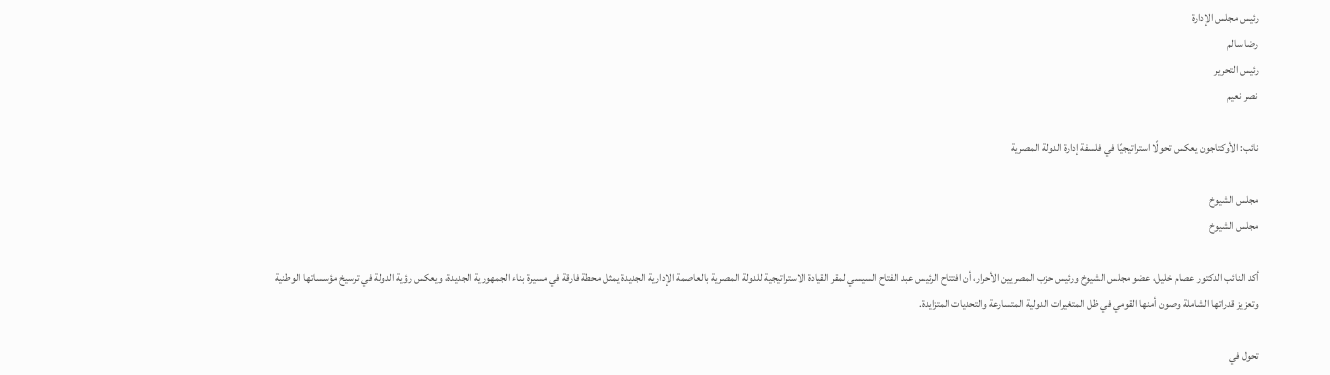رئيس مجلس الإدارة
رضا سالم
رئيس التحرير
نصر نعيم

نائب: الأوكتاجون يعكس تحولًا استراتيجيًا في فلسفة إدارة الدولة المصرية

مجلس الشيوخ
مجلس الشيوخ

أكد النائب الدكتور عصام خليل، عضو مجلس الشيوخ ورئيس حزب المصريين الأحرار، أن افتتاح الرئيس عبد الفتاح السيسي لمقر القيادة الاستراتيجية للدولة المصرية بالعاصمة الإدارية الجديدة يمثل محطة فارقة في مسيرة بناء الجمهورية الجديدة، ويعكس رؤية الدولة في ترسيخ مؤسساتها الوطنية وتعزيز قدراتها الشاملة وصون أمنها القومي في ظل المتغيرات الدولية المتسارعة والتحديات المتزايدة.

تحول في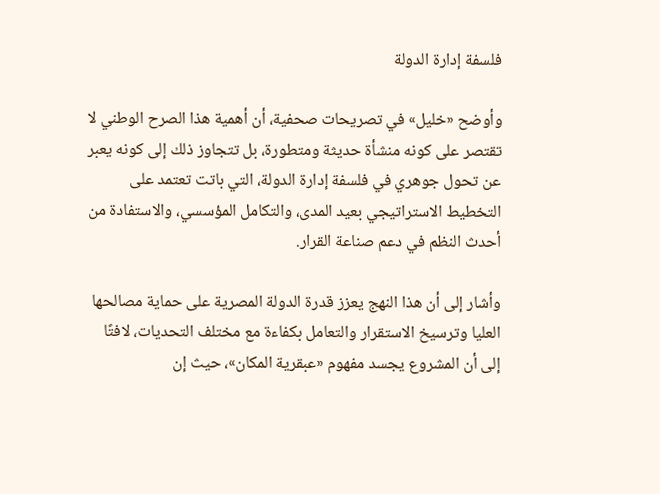فلسفة إدارة الدولة

وأوضح «خليل» في تصريحات صحفية، أن أهمية هذا الصرح الوطني لا تقتصر على كونه منشأة حديثة ومتطورة، بل تتجاوز ذلك إلى كونه يعبر عن تحول جوهري في فلسفة إدارة الدولة، التي باتت تعتمد على التخطيط الاستراتيجي بعيد المدى، والتكامل المؤسسي، والاستفادة من أحدث النظم في دعم صناعة القرار.

وأشار إلى أن هذا النهج يعزز قدرة الدولة المصرية على حماية مصالحها العليا وترسيخ الاستقرار والتعامل بكفاءة مع مختلف التحديات، لافتًا إلى أن المشروع يجسد مفهوم «عبقرية المكان»، حيث إن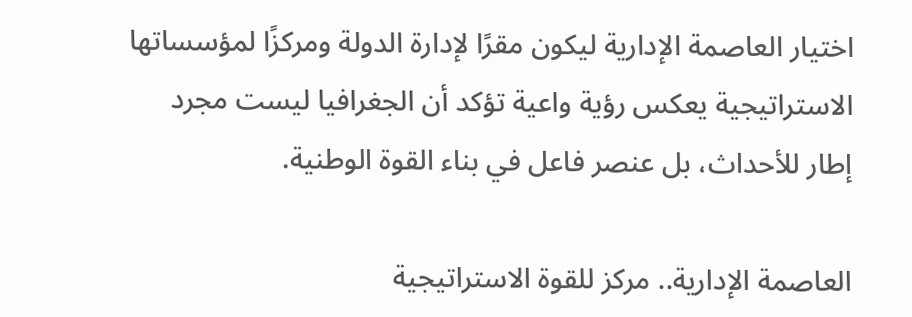اختيار العاصمة الإدارية ليكون مقرًا لإدارة الدولة ومركزًا لمؤسساتها الاستراتيجية يعكس رؤية واعية تؤكد أن الجغرافيا ليست مجرد إطار للأحداث، بل عنصر فاعل في بناء القوة الوطنية.

العاصمة الإدارية.. مركز للقوة الاستراتيجية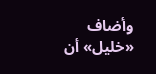وأضاف «خليل» أن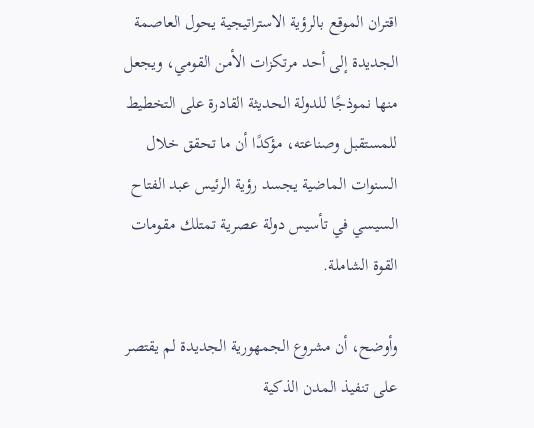اقتران الموقع بالرؤية الاستراتيجية يحول العاصمة الجديدة إلى أحد مرتكزات الأمن القومي، ويجعل منها نموذجًا للدولة الحديثة القادرة على التخطيط للمستقبل وصناعته، مؤكدًا أن ما تحقق خلال السنوات الماضية يجسد رؤية الرئيس عبد الفتاح السيسي في تأسيس دولة عصرية تمتلك مقومات القوة الشاملة.

وأوضح، أن مشروع الجمهورية الجديدة لم يقتصر على تنفيذ المدن الذكية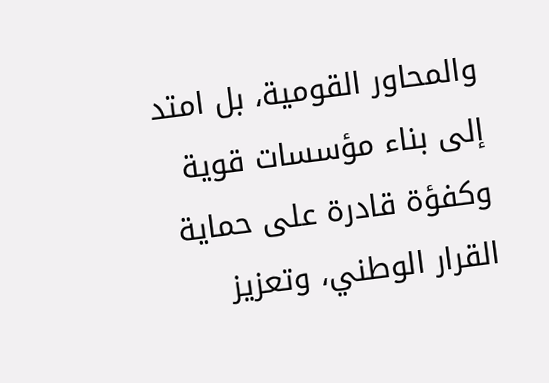والمحاور القومية، بل امتد إلى بناء مؤسسات قوية وكفؤة قادرة على حماية القرار الوطني، وتعزيز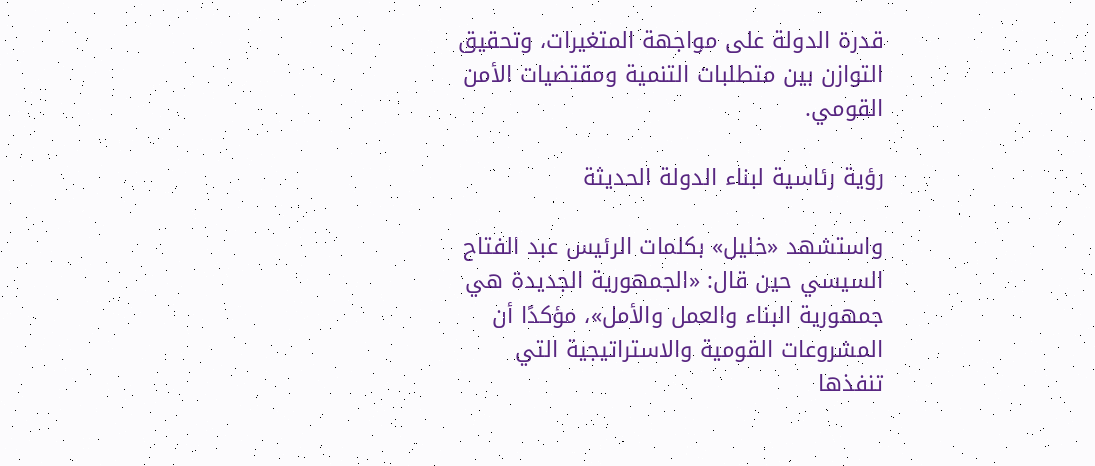قدرة الدولة على مواجهة المتغيرات، وتحقيق التوازن بين متطلبات التنمية ومقتضيات الأمن القومي.

رؤية رئاسية لبناء الدولة الحديثة

واستشهد «خليل» بكلمات الرئيس عبد الفتاح السيسي حين قال: «الجمهورية الجديدة هي جمهورية البناء والعمل والأمل»، مؤكدًا أن المشروعات القومية والاستراتيجية التي تنفذها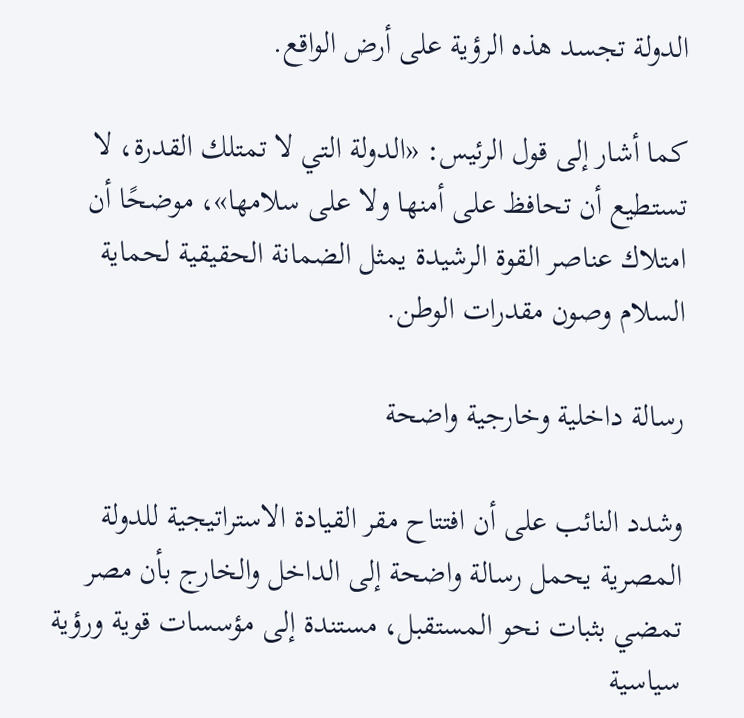الدولة تجسد هذه الرؤية على أرض الواقع.

كما أشار إلى قول الرئيس: «الدولة التي لا تمتلك القدرة، لا تستطيع أن تحافظ على أمنها ولا على سلامها»، موضحًا أن امتلاك عناصر القوة الرشيدة يمثل الضمانة الحقيقية لحماية السلام وصون مقدرات الوطن.

رسالة داخلية وخارجية واضحة

وشدد النائب على أن افتتاح مقر القيادة الاستراتيجية للدولة المصرية يحمل رسالة واضحة إلى الداخل والخارج بأن مصر تمضي بثبات نحو المستقبل، مستندة إلى مؤسسات قوية ورؤية سياسية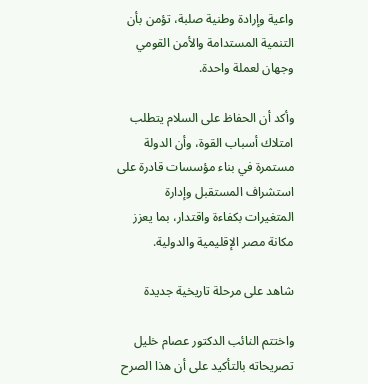واعية وإرادة وطنية صلبة، تؤمن بأن التنمية المستدامة والأمن القومي وجهان لعملة واحدة.

وأكد أن الحفاظ على السلام يتطلب امتلاك أسباب القوة، وأن الدولة مستمرة في بناء مؤسسات قادرة على استشراف المستقبل وإدارة المتغيرات بكفاءة واقتدار، بما يعزز مكانة مصر الإقليمية والدولية.

شاهد على مرحلة تاريخية جديدة

واختتم النائب الدكتور عصام خليل تصريحاته بالتأكيد على أن هذا الصرح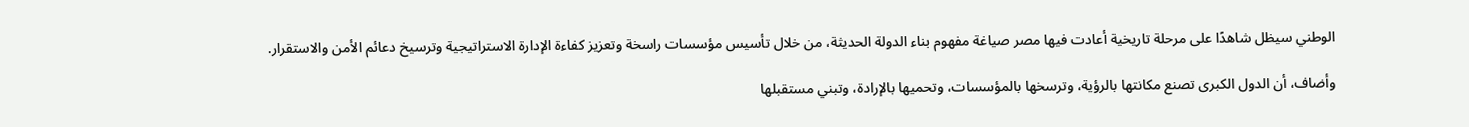الوطني سيظل شاهدًا على مرحلة تاريخية أعادت فيها مصر صياغة مفهوم بناء الدولة الحديثة، من خلال تأسيس مؤسسات راسخة وتعزيز كفاءة الإدارة الاستراتيجية وترسيخ دعائم الأمن والاستقرار.

وأضاف، أن الدول الكبرى تصنع مكانتها بالرؤية، وترسخها بالمؤسسات، وتحميها بالإرادة، وتبني مستقبلها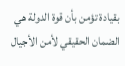بقيادة تؤمن بأن قوة الدولة هي الضمان الحقيقي لأمن الأجيال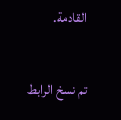القادمة.

تم نسخ الرابط